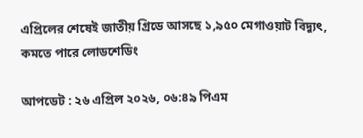এপ্রিলের শেষেই জাতীয় গ্রিডে আসছে ১,৯৫০ মেগাওয়াট বিদ্যুৎ, কমতে পারে লোডশেডিং

আপডেট : ২৬ এপ্রিল ২০২৬, ০৬:৪৯ পিএম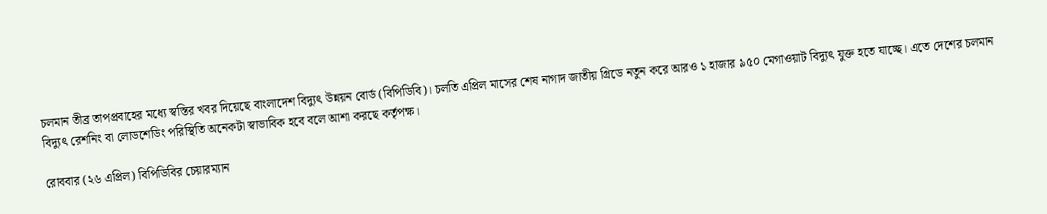চলমান তীব্র তাপপ্রবাহের মধ্যে স্বস্তির খবর দিয়েছে বাংলাদেশ বিদ্যুৎ উন্নয়ন বোর্ড (বিপিডিবি)। চলতি এপ্রিল মাসের শেষ নাগাদ জাতীয় গ্রিডে নতুন করে আরও ১ হাজার ৯৫০ মেগাওয়াট বিদ্যুৎ যুক্ত হতে যাচ্ছে। এতে দেশের চলমান বিদ্যুৎ রেশনিং বা লোডশেডিং পরিস্থিতি অনেকটা স্বাভাবিক হবে বলে আশা করছে কর্তৃপক্ষ।

রোববার (২৬ এপ্রিল) বিপিডিবির চেয়ারম্যান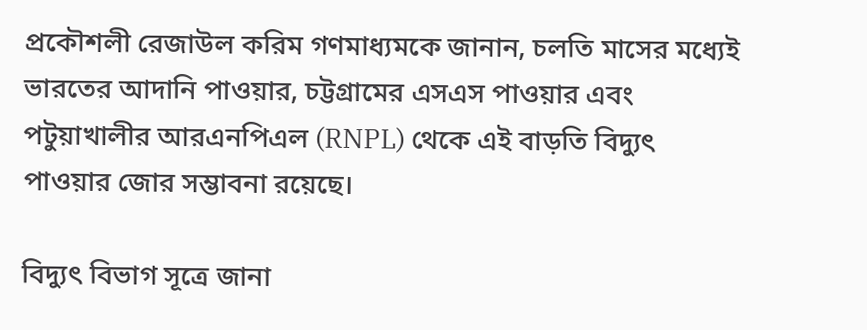প্রকৌশলী রেজাউল করিম গণমাধ্যমকে জানান, চলতি মাসের মধ্যেই ভারতের আদানি পাওয়ার, চট্টগ্রামের এসএস পাওয়ার এবং পটুয়াখালীর আরএনপিএল (RNPL) থেকে এই বাড়তি বিদ্যুৎ পাওয়ার জোর সম্ভাবনা রয়েছে।

বিদ্যুৎ বিভাগ সূত্রে জানা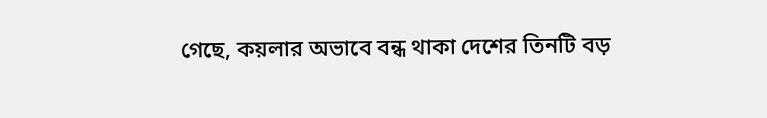গেছে, কয়লার অভাবে বন্ধ থাকা দেশের তিনটি বড়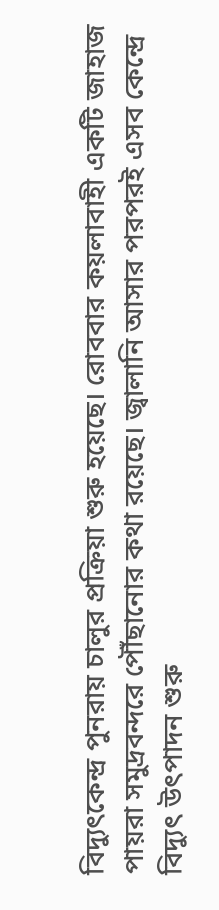বিদ্যুৎকেন্দ্র পুনরায় চালুর প্রক্রিয়া শুরু হয়েছে। রোববার কয়লাবাহী একটি জাহাজ পায়রা সমুদ্রবন্দরে পৌঁছানোর কথা রয়েছে। জ্বালানি আসার পরপরই এসব কেন্দ্রে বিদ্যুৎ উৎপাদন শুরু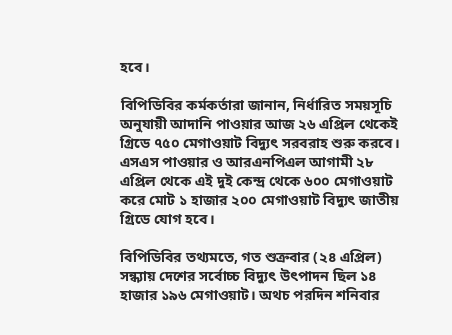হবে।

বিপিডিবির কর্মকর্তারা জানান, নির্ধারিত সময়সূচি অনুযায়ী আদানি পাওয়ার আজ ২৬ এপ্রিল থেকেই গ্রিডে ৭৫০ মেগাওয়াট বিদ্যুৎ সরবরাহ শুরু করবে। এসএস পাওয়ার ও আরএনপিএল আগামী ২৮ এপ্রিল থেকে এই দুই কেন্দ্র থেকে ৬০০ মেগাওয়াট করে মোট ১ হাজার ২০০ মেগাওয়াট বিদ্যুৎ জাতীয় গ্রিডে যোগ হবে।

বিপিডিবির তথ্যমতে, গত শুক্রবার (২৪ এপ্রিল) সন্ধ্যায় দেশের সর্বোচ্চ বিদ্যুৎ উৎপাদন ছিল ১৪ হাজার ১৯৬ মেগাওয়াট। অথচ পরদিন শনিবার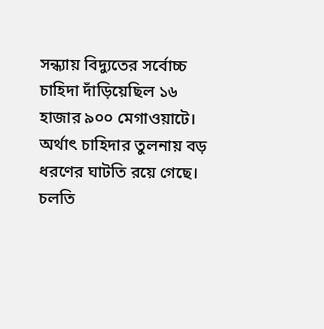সন্ধ্যায় বিদ্যুতের সর্বোচ্চ চাহিদা দাঁড়িয়েছিল ১৬ হাজার ৯০০ মেগাওয়াটে। অর্থাৎ চাহিদার তুলনায় বড় ধরণের ঘাটতি রয়ে গেছে। চলতি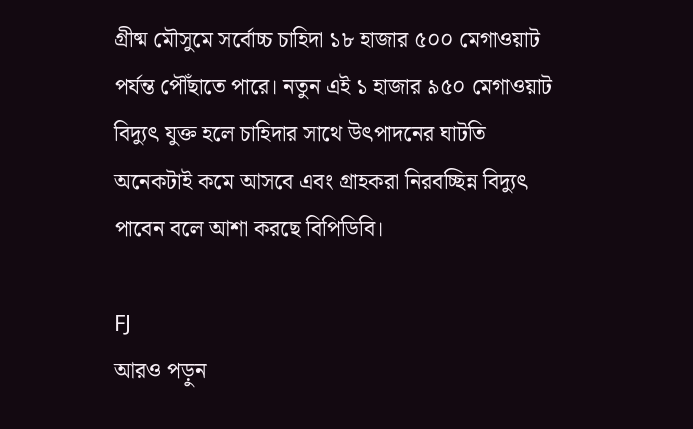গ্রীষ্ম মৌসুমে সর্বোচ্চ চাহিদা ১৮ হাজার ৫০০ মেগাওয়াট পর্যন্ত পৌঁছাতে পারে। নতুন এই ১ হাজার ৯৫০ মেগাওয়াট বিদ্যুৎ যুক্ত হলে চাহিদার সাথে উৎপাদনের ঘাটতি অনেকটাই কমে আসবে এবং গ্রাহকরা নিরবচ্ছিন্ন বিদ্যুৎ পাবেন বলে আশা করছে বিপিডিবি।

FJ
আরও পড়ুন